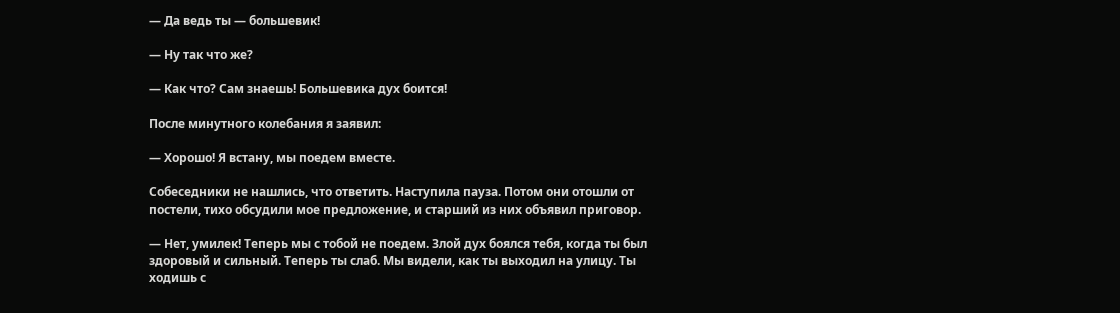— Да ведь ты — большевик!

— Ну так что же?

— Как что? Сам знаешь! Большевика дух боится!

После минутного колебания я заявил:

— Хорошо! Я встану, мы поедем вместе.

Собеседники не нашлись, что ответить. Наступила пауза. Потом они отошли от постели, тихо обсудили мое предложение, и старший из них объявил приговор.

— Нет, умилек! Теперь мы с тобой не поедем. Злой дух боялся тебя, когда ты был здоровый и сильный. Теперь ты слаб. Мы видели, как ты выходил на улицу. Ты ходишь с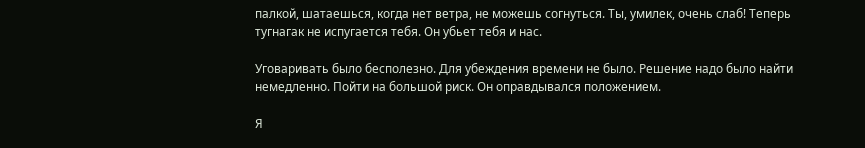палкой, шатаешься, когда нет ветра, не можешь согнуться. Ты, умилек, очень слаб! Теперь тугнагак не испугается тебя. Он убьет тебя и нас.

Уговаривать было бесполезно. Для убеждения времени не было. Решение надо было найти немедленно. Пойти на большой риск. Он оправдывался положением.

Я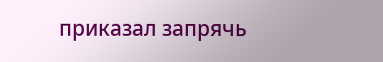приказал запрячь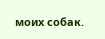моих собак.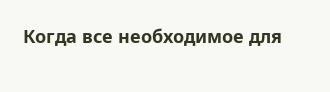Когда все необходимое для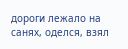дороги лежало на санях, оделся, взял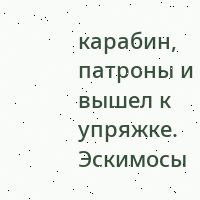карабин, патроны и вышел к упряжке. Эскимосы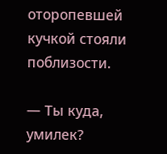оторопевшей кучкой стояли поблизости.

— Ты куда, умилек?